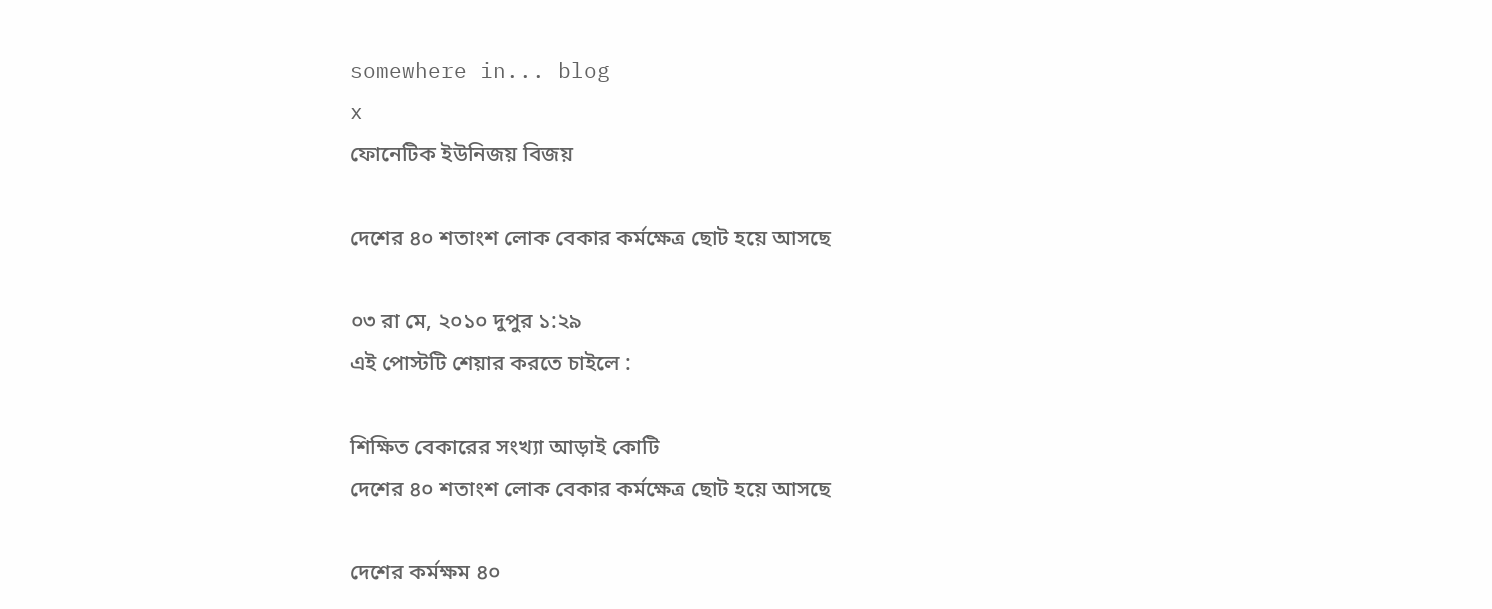somewhere in... blog
x
ফোনেটিক ইউনিজয় বিজয়

দেশের ৪০ শতাংশ লোক বেকার কর্মক্ষেত্র ছোট হয়ে আসছে

০৩ রা মে, ২০১০ দুপুর ১:২৯
এই পোস্টটি শেয়ার করতে চাইলে :

শিক্ষিত বেকারের সংখ্যা আড়াই কোটি
দেশের ৪০ শতাংশ লোক বেকার কর্মক্ষেত্র ছোট হয়ে আসছে

দেশের কর্মক্ষম ৪০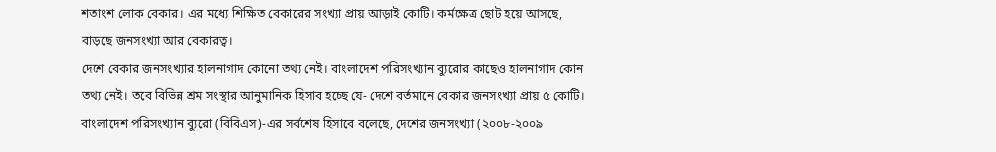শতাংশ লোক বেকার। এর মধ্যে শিক্ষিত বেকারের সংখ্যা প্রায় আড়াই কোটি। কর্মক্ষেত্র ছোট হয়ে আসছে, বাড়ছে জনসংখ্যা আর বেকারত্ব।
দেশে বেকার জনসংখ্যার হালনাগাদ কোনো তথ্য নেই। বাংলাদেশ পরিসংখ্যান ব্যুরোর কাছেও হালনাগাদ কোন তথ্য নেই। তবে বিভিন্ন শ্রম সংস্থার আনুমানিক হিসাব হচ্ছে যে- দেশে বর্তমানে বেকার জনসংখ্যা প্রায় ৫ কোটি। বাংলাদেশ পরিসংখ্যান ব্যুরো (বিবিএস)-এর সর্বশেষ হিসাবে বলেছে, দেশের জনসংখ্যা (২০০৮-২০০৯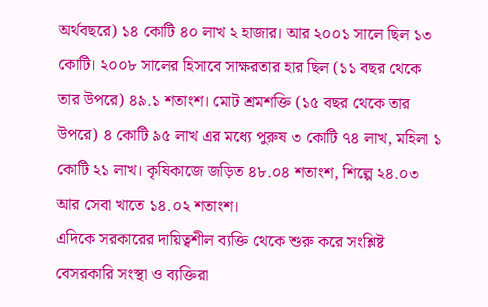অর্থবছরে) ১৪ কোটি ৪০ লাখ ২ হাজার। আর ২০০১ সালে ছিল ১৩ কোটি। ২০০৮ সালের হিসাবে সাক্ষরতার হার ছিল (১১ বছর থেকে তার উপরে) ৪৯.১ শতাংশ। মোট শ্রমশক্তি (১৫ বছর থেকে তার উপরে) ৪ কোটি ৯৫ লাখ এর মধ্যে পুরুষ ৩ কোটি ৭৪ লাখ, মহিলা ১ কোটি ২১ লাখ। কৃষিকাজে জড়িত ৪৮.০৪ শতাংশ, শিল্পে ২৪.০৩ আর সেবা খাতে ১৪.০২ শতাংশ।
এদিকে সরকারের দায়িত্বশীল ব্যক্তি থেকে শুরু করে সংশ্লিষ্ট বেসরকারি সংস্থা ও ব্যক্তিরা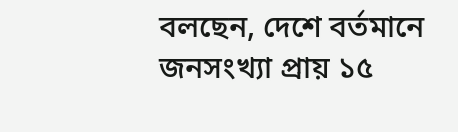বলছেন, দেশে বর্তমানে জনসংখ্যা প্রায় ১৫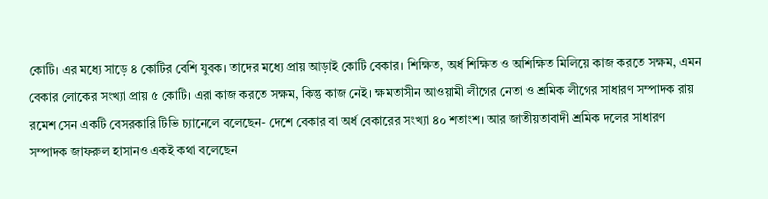কোটি। এর মধ্যে সাড়ে ৪ কোটির বেশি যুবক। তাদের মধ্যে প্রায় আড়াই কোটি বেকার। শিক্ষিত, অর্ধ শিক্ষিত ও অশিক্ষিত মিলিয়ে কাজ করতে সক্ষম, এমন বেকার লোকের সংখ্যা প্রায় ৫ কোটি। এরা কাজ করতে সক্ষম, কিন্তু কাজ নেই। ক্ষমতাসীন আওয়ামী লীগের নেতা ও শ্রমিক লীগের সাধারণ সম্পাদক রায় রমেশ সেন একটি বেসরকারি টিভি চ্যানেলে বলেছেন- দেশে বেকার বা অর্ধ বেকারের সংখ্যা ৪০ শতাংশ। আর জাতীয়তাবাদী শ্রমিক দলের সাধারণ সম্পাদক জাফরুল হাসানও একই কথা বলেছেন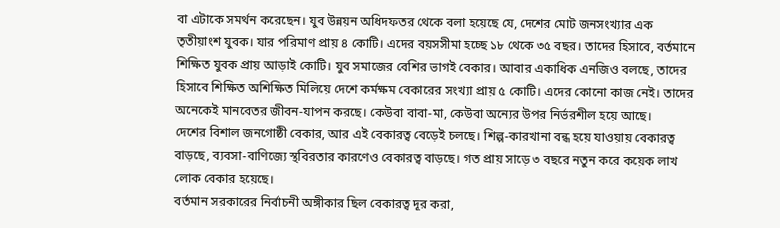বা এটাকে সমর্থন করেছেন। যুব উন্নয়ন অধিদফতর থেকে বলা হয়েছে যে, দেশের মোট জনসংখ্যার এক তৃতীয়াংশ যুবক। যার পরিমাণ প্রায় ৪ কোটি। এদের বয়সসীমা হচ্ছে ১৮ থেকে ৩৫ বছর। তাদের হিসাবে, বর্তমানে শিক্ষিত যুবক প্রায় আড়াই কোটি। যুব সমাজের বেশির ভাগই বেকার। আবার একাধিক এনজিও বলছে, তাদের হিসাবে শিক্ষিত অশিক্ষিত মিলিয়ে দেশে কর্মক্ষম বেকারের সংখ্যা প্রায় ৫ কোটি। এদের কোনো কাজ নেই। তাদের অনেকেই মানবেতর জীবন-যাপন করছে। কেউবা বাবা-মা, কেউবা অন্যের উপর নির্ভরশীল হয়ে আছে।
দেশের বিশাল জনগোষ্ঠী বেকার, আর এই বেকারত্ব বেড়েই চলছে। শিল্প-কারখানা বন্ধ হয়ে যাওয়ায় বেকারত্ব বাড়ছে, ব্যবসা-বাণিজ্যে স্থবিরতার কারণেও বেকারত্ব বাড়ছে। গত প্রায় সাড়ে ৩ বছরে নতুন করে কয়েক লাখ লোক বেকার হয়েছে।
বর্তমান সরকারের নির্বাচনী অঙ্গীকার ছিল বেকারত্ব দূর করা,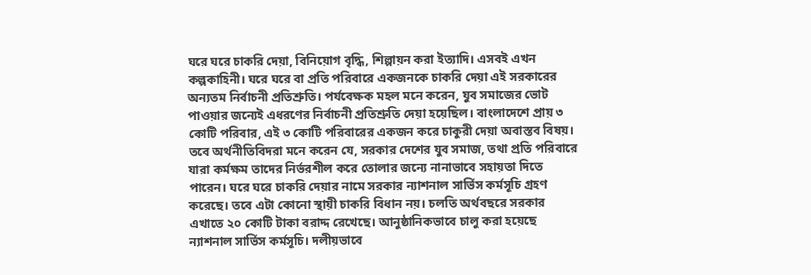ঘরে ঘরে চাকরি দেয়া, বিনিয়োগ বৃদ্ধি, শিল্পায়ন করা ইত্যাদি। এসবই এখন কল্পকাহিনী। ঘরে ঘরে বা প্রতি পরিবারে একজনকে চাকরি দেয়া এই সরকারের অন্যতম নির্বাচনী প্রতিশ্রুতি। পর্যবেক্ষক মহল মনে করেন, যুব সমাজের ভোট পাওয়ার জন্যেই এধরণের নির্বাচনী প্রতিশ্রুতি দেয়া হয়েছিল। বাংলাদেশে প্রায় ৩ কোটি পরিবার, এই ৩ কোটি পরিবারের একজন করে চাকুরী দেয়া অবাস্তব বিষয়। তবে অর্থনীতিবিদরা মনে করেন যে, সরকার দেশের যুব সমাজ, তথা প্রতি পরিবারে যারা কর্মক্ষম তাদের নির্ভরশীল করে তোলার জন্যে নানাভাবে সহায়তা দিতে পারেন। ঘরে ঘরে চাকরি দেয়ার নামে সরকার ন্যাশনাল সার্ভিস কর্মসূচি গ্রহণ করেছে। তবে এটা কোনো স্থায়ী চাকরি বিধান নয়। চলতি অর্থবছরে সরকার এখাতে ২০ কোটি টাকা বরাদ্দ রেখেছে। আনুষ্ঠানিকভাবে চালু করা হয়েছে ন্যাশনাল সার্ভিস কর্মসূচি। দলীয়ভাবে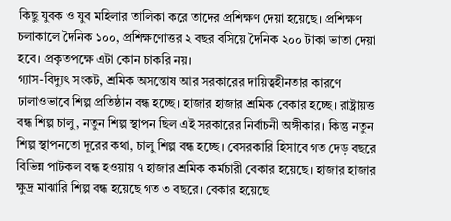কিছু যুবক ও যুব মহিলার তালিকা করে তাদের প্রশিক্ষণ দেয়া হয়েছে। প্রশিক্ষণ চলাকালে দৈনিক ১০০, প্রশিক্ষণোত্তর ২ বছর বসিয়ে দৈনিক ২০০ টাকা ভাতা দেয়া হবে। প্রকৃতপক্ষে এটা কোন চাকরি নয়।
গ্যাস-বিদ্যুৎ সংকট, শ্রমিক অসন্তোষ আর সরকারের দায়িত্বহীনতার কারণে ঢালাওভাবে শিল্প প্রতিষ্ঠান বন্ধ হচ্ছে। হাজার হাজার শ্রমিক বেকার হচ্ছে। রাষ্ট্রায়ত্ত বন্ধ শিল্প চালু, নতুন শিল্প স্থাপন ছিল এই সরকারের নির্বাচনী অঙ্গীকার। কিন্তু নতুন শিল্প স্থাপনতো দূরের কথা, চালু শিল্প বন্ধ হচ্ছে। বেসরকারি হিসাবে গত দেড় বছরে বিভিন্ন পাটকল বন্ধ হওয়ায় ৭ হাজার শ্রমিক কর্মচারী বেকার হয়েছে। হাজার হাজার ক্ষুদ্র মাঝারি শিল্প বন্ধ হয়েছে গত ৩ বছরে। বেকার হয়েছে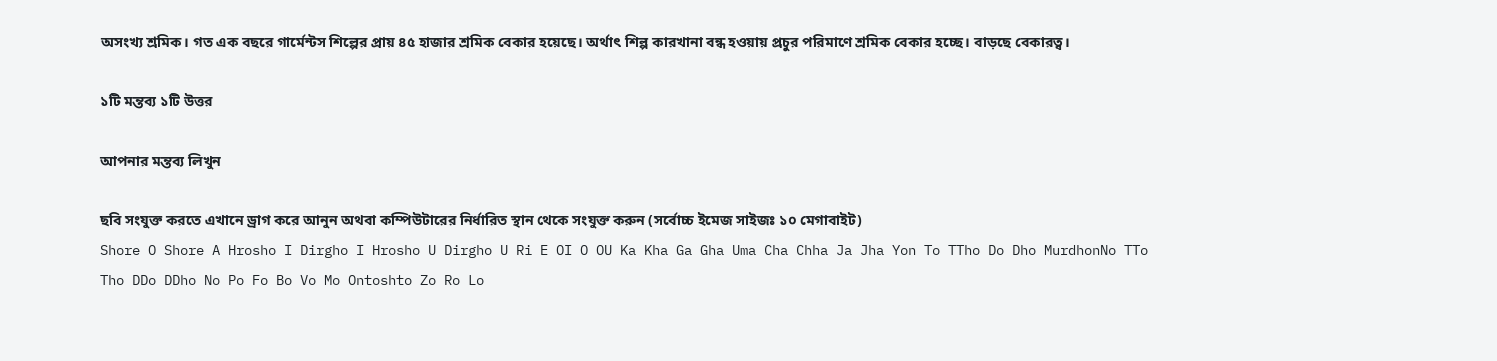অসংখ্য শ্রমিক। গত এক বছরে গার্মেন্টস শিল্পের প্রায় ৪৫ হাজার শ্রমিক বেকার হয়েছে। অর্থাৎ শিল্প কারখানা বন্ধ হওয়ায় প্রচুর পরিমাণে শ্রমিক বেকার হচ্ছে। বাড়ছে বেকারত্ব।

১টি মন্তব্য ১টি উত্তর

আপনার মন্তব্য লিখুন

ছবি সংযুক্ত করতে এখানে ড্রাগ করে আনুন অথবা কম্পিউটারের নির্ধারিত স্থান থেকে সংযুক্ত করুন (সর্বোচ্চ ইমেজ সাইজঃ ১০ মেগাবাইট)
Shore O Shore A Hrosho I Dirgho I Hrosho U Dirgho U Ri E OI O OU Ka Kha Ga Gha Uma Cha Chha Ja Jha Yon To TTho Do Dho MurdhonNo TTo Tho DDo DDho No Po Fo Bo Vo Mo Ontoshto Zo Ro Lo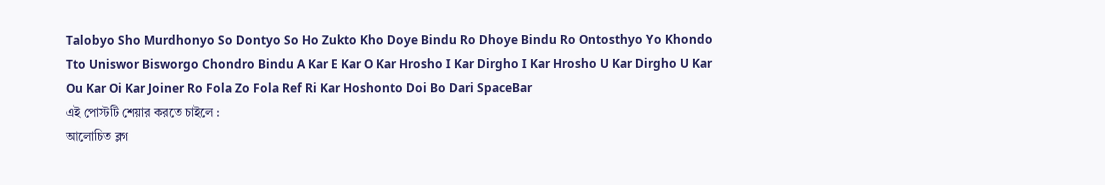Talobyo Sho Murdhonyo So Dontyo So Ho Zukto Kho Doye Bindu Ro Dhoye Bindu Ro Ontosthyo Yo Khondo Tto Uniswor Bisworgo Chondro Bindu A Kar E Kar O Kar Hrosho I Kar Dirgho I Kar Hrosho U Kar Dirgho U Kar Ou Kar Oi Kar Joiner Ro Fola Zo Fola Ref Ri Kar Hoshonto Doi Bo Dari SpaceBar
এই পোস্টটি শেয়ার করতে চাইলে :
আলোচিত ব্লগ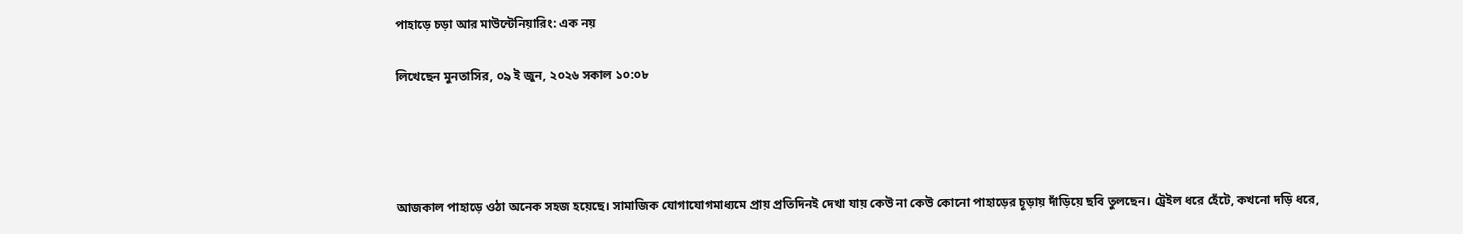পাহাড়ে চড়া আর মাউন্টেনিয়ারিং: এক নয়

লিখেছেন মুনতাসির, ০৯ ই জুন, ২০২৬ সকাল ১০:০৮




আজকাল পাহাড়ে ওঠা অনেক সহজ হয়েছে। সামাজিক যোগাযোগমাধ্যমে প্রায় প্রতিদিনই দেখা যায় কেউ না কেউ কোনো পাহাড়ের চূড়ায় দাঁড়িয়ে ছবি তুলছেন। ট্রেইল ধরে হেঁটে, কখনো দড়ি ধরে,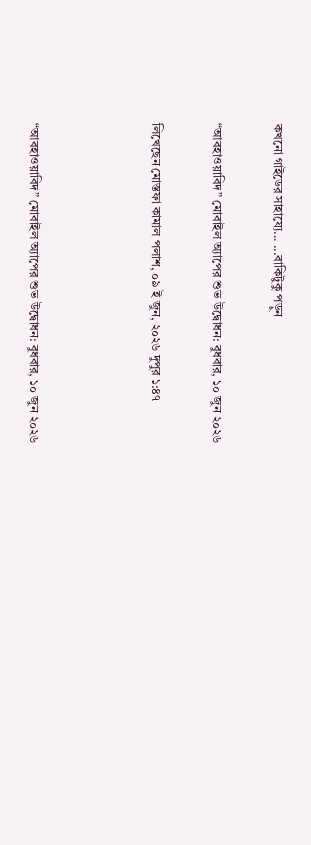কখনো গাইডের সাহায্যে... ...বাকিটুকু পড়ুন

“আবহাওয়াবিদ” মোবাইল অ্যাপের শুভ উদ্বোধন: বুধবার, ১০ জুন ২০২৬

লিখেছেন মোস্তফা কামাল পলাশ, ০৯ ই জুন, ২০২৬ দুপুর ১:৪৭



“আবহাওয়াবিদ” মোবাইল অ্যাপের শুভ উদ্বোধন: বুধবার, ১০ জুন ২০২৬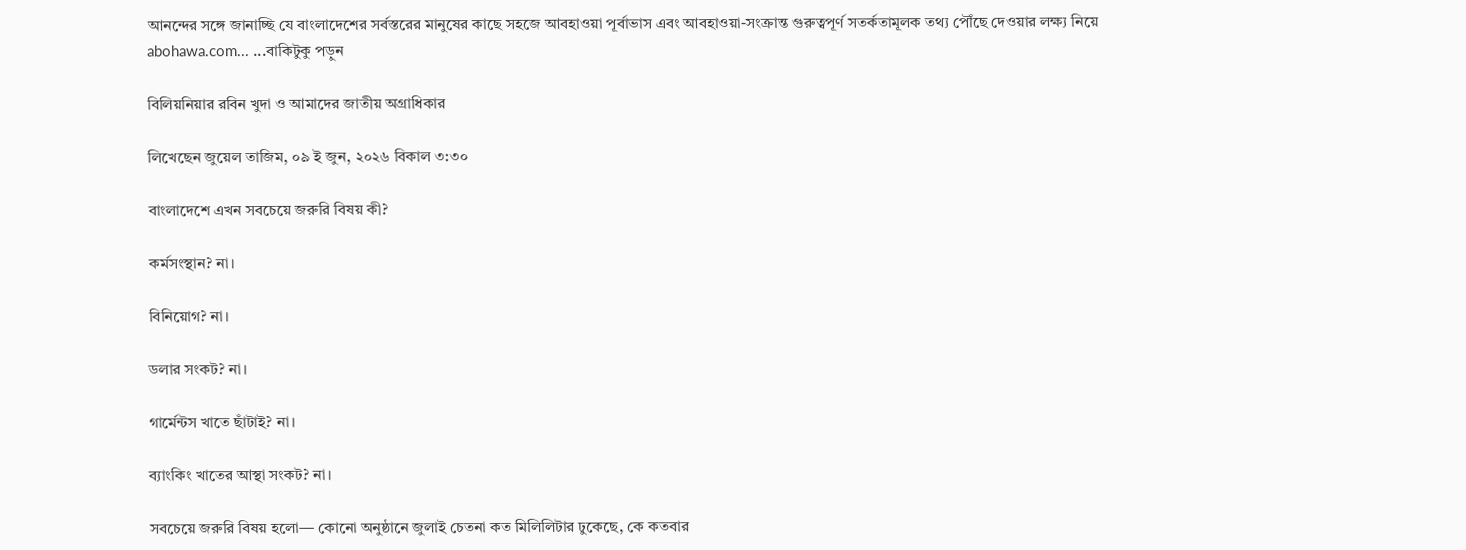আনন্দের সঙ্গে জানাচ্ছি যে বাংলাদেশের সর্বস্তরের মানুষের কাছে সহজে আবহাওয়া পূর্বাভাস এবং আবহাওয়া-সংক্রান্ত গুরুত্বপূর্ণ সতর্কতামূলক তথ্য পৌঁছে দেওয়ার লক্ষ্য নিয়ে abohawa.com... ...বাকিটুকু পড়ুন

বিলিয়নিয়ার রবিন খুদা ও আমাদের জাতীয় অগ্রাধিকার

লিখেছেন জুয়েল তাজিম, ০৯ ই জুন, ২০২৬ বিকাল ৩:৩০

বাংলাদেশে এখন সবচেয়ে জরুরি বিষয় কী?

কর্মসংস্থান? না।

বিনিয়োগ? না।

ডলার সংকট? না।

গার্মেন্টস খাতে ছাঁটাই? না।

ব্যাংকিং খাতের আস্থা সংকট? না।

সবচেয়ে জরুরি বিষয় হলো— কোনো অনুষ্ঠানে জুলাই চেতনা কত মিলিলিটার ঢুকেছে, কে কতবার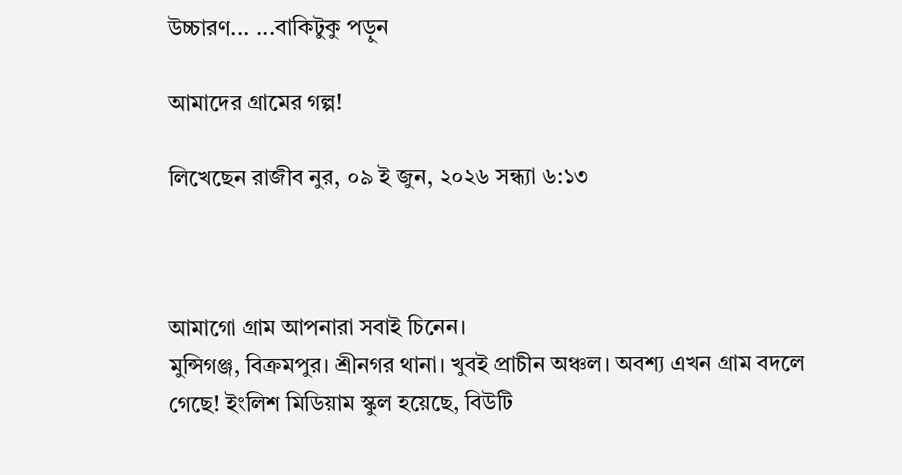উচ্চারণ... ...বাকিটুকু পড়ুন

আমাদের গ্রামের গল্প!

লিখেছেন রাজীব নুর, ০৯ ই জুন, ২০২৬ সন্ধ্যা ৬:১৩



আমাগো গ্রাম আপনারা সবাই চিনেন।
মুন্সিগঞ্জ, বিক্রমপুর। শ্রীনগর থানা। খুবই প্রাচীন অঞ্চল। অবশ্য এখন গ্রাম বদলে গেছে! ইংলিশ মিডিয়াম স্কুল হয়েছে, বিউটি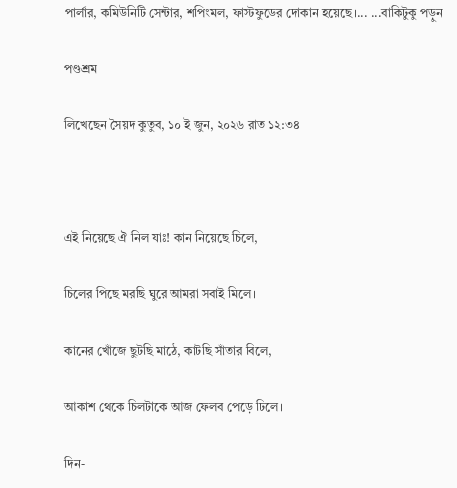পার্লার, কমিউনিটি সেন্টার, শপিংমল, ফাস্টফুডের দোকান হয়েছে।... ...বাকিটুকু পড়ুন

পণ্ডশ্রম

লিখেছেন সৈয়দ কুতুব, ১০ ই জুন, ২০২৬ রাত ১২:৩৪



এই নিয়েছে ঐ নিল যাঃ! কান নিয়েছে চিলে,

চিলের পিছে মরছি ঘুরে আমরা সবাই মিলে।

কানের খোঁজে ছুটছি মাঠে, কাটছি সাঁতার বিলে,

আকাশ থেকে চিলটাকে আজ ফেলব পেড়ে ঢিলে।

দিন-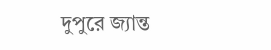দুপুরে জ্যান্ত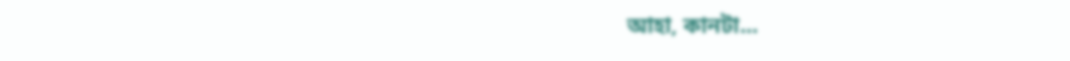আহা, কানটা...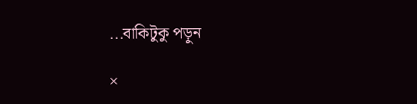...বাকিটুকু পড়ুন

×